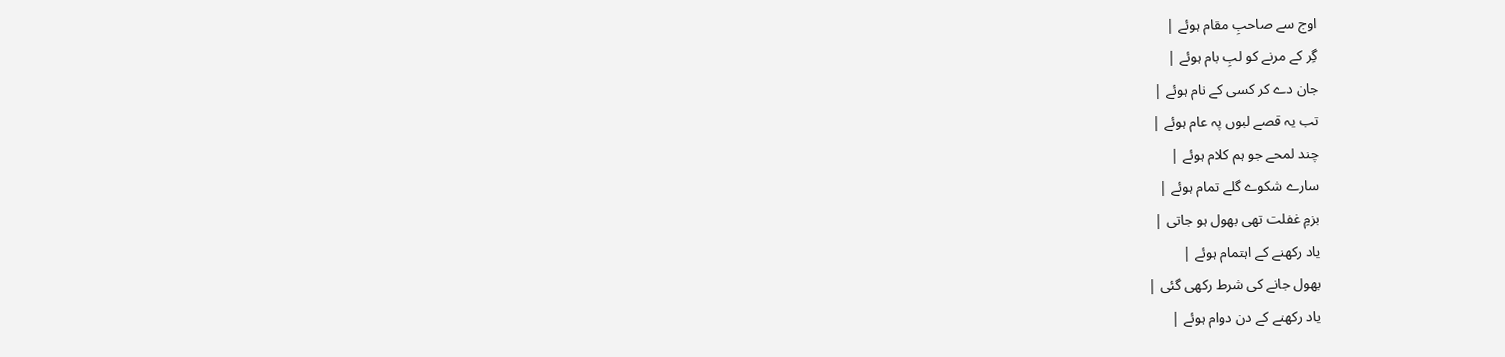اوج سے صاحبِ مقام ہوئے |
گِر کے مرنے کو لبِ بام ہوئے |
جان دے کر کسی کے نام ہوئے |
تب یہ قصے لبوں پہ عام ہوئے |
چند لمحے جو ہم کلام ہوئے |
سارے شکوے گلے تمام ہوئے |
بزمِ غفلت تھی بھول ہو جاتی |
یاد رکھنے کے اہتمام ہوئے |
بھول جانے کی شرط رکھی گئی |
یاد رکھنے کے دن دوام ہوئے |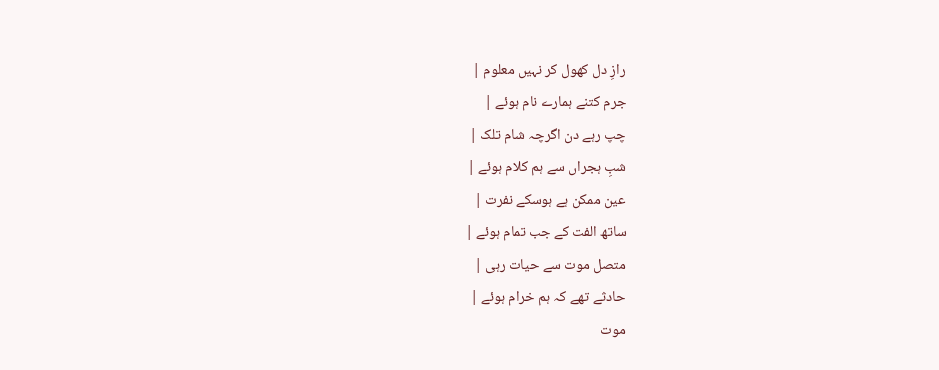رازِ دل کھول کر نہیں معلوم |
جرم کتنے ہمارے نام ہوئے |
چپ رہے دن اگرچہ شام تلک |
شبِ ہجراں سے ہم کلام ہوئے |
عین ممکن ہے ہوسکے نفرت |
ساتھ الفت کے جب تمام ہوئے |
متصل موت سے حیات رہی |
حادثے تھے کہ ہم خرام ہوئے |
موت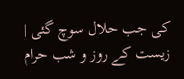کی جب حلال سوچ گئی |
زیست کے روز و شب حرام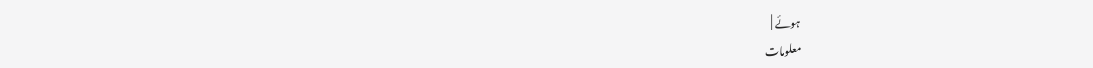ہوئے |
معلومات